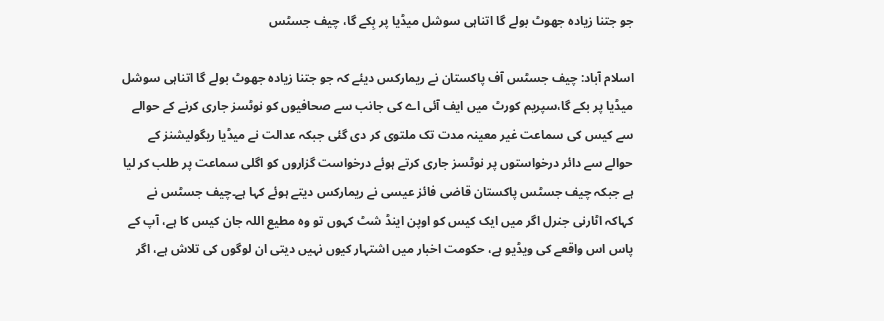جو جتنا زیادہ جھوٹ بولے گا اتناہی سوشل میڈیا پر بِکے گا، چیف جسٹس

اسلام آباد: چیف جسٹس آف پاکستان نے ریمارکس دیئے کہ جو جتنا زیادہ جھوٹ بولے گا اتناہی سوشل میڈیا پر بکے گا،سپریم کورٹ میں ایف آئی اے کی جانب سے صحافیوں کو نوٹسز جاری کرنے کے حوالے سے کیس کی سماعت غیر معینہ مدت تک ملتوی کر دی گئی جبکہ عدالت نے میڈیا ریگولیشنز کے حوالے سے دائر درخواستوں پر نوٹسز جاری کرتے ہوئے درخواست گزاروں کو اگلی سماعت پر طلب کر لیا ہے جبکہ چیف جسٹس پاکستان قاضی فائز عیسی نے ریمارکس دیتے ہوئے کہا ہے۔چیف جسٹس نے کہاکہ اٹارنی جنرل اگر میں ایک کیس کو اوپن اینڈ شٹ کہوں تو وہ مطیع اللہ جان کیس کا ہے، آپ کے پاس اس واقعے کی ویڈیو ہے، حکومت اخبار میں اشتہار کیوں نہیں دیتی ان لوگوں کی تلاش ہے، اگر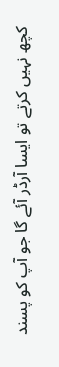کچھ نہیں کرتے تو ایسا آرڈر آئے گا جو آپ کو پسند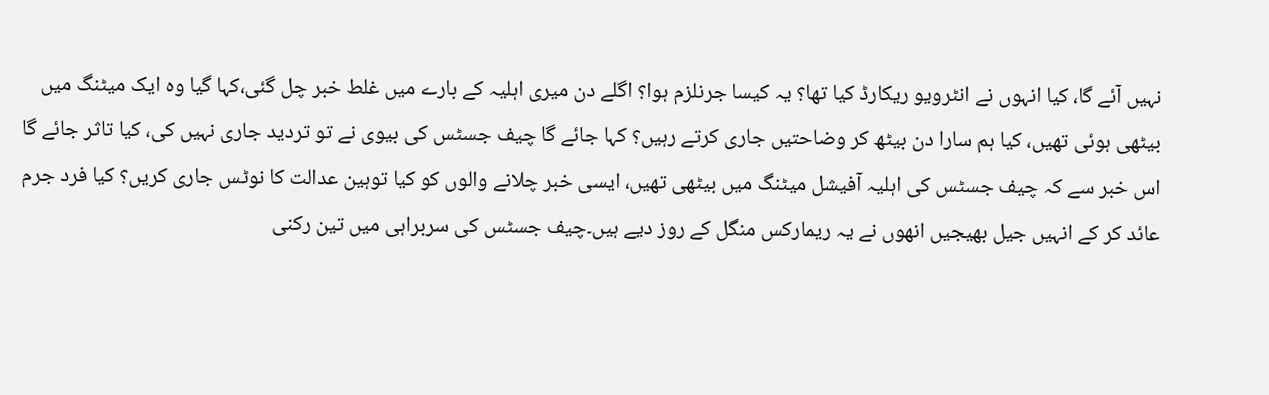نہیں آئے گا، کیا انہوں نے انٹرویو ریکارڈ کیا تھا؟ یہ کیسا جرنلزم ہوا؟ اگلے دن میری اہلیہ کے بارے میں غلط خبر چل گئی،کہا گیا وہ ایک میٹنگ میں بیٹھی ہوئی تھیں، کیا ہم سارا دن بیٹھ کر وضاحتیں جاری کرتے رہیں؟ کہا جائے گا چیف جسٹس کی بیوی نے تو تردید جاری نہیں کی، کیا تاثر جائے گا اس خبر سے کہ چیف جسٹس کی اہلیہ آفیشل میٹنگ میں بیٹھی تھیں، ایسی خبر چلانے والوں کو کیا توہین عدالت کا نوٹس جاری کریں؟ کیا فرد جرم عائد کر کے انہیں جیل بھیجیں انھوں نے یہ ریمارکس منگل کے روز دیے ہیں۔چیف جسٹس کی سربراہی میں تین رکنی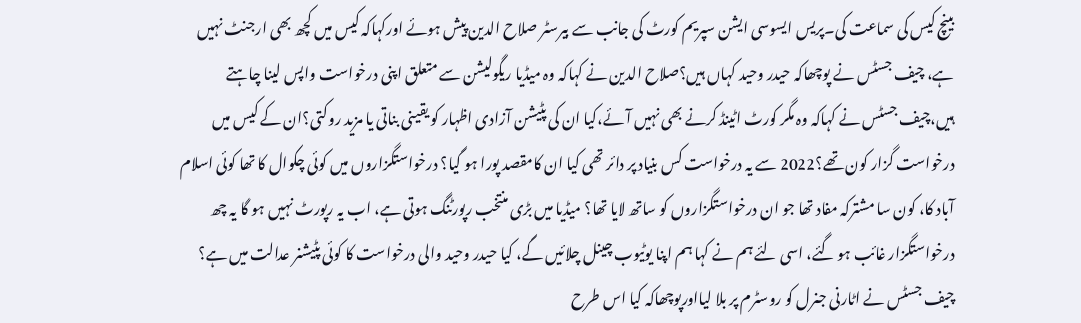بینچ کیس کی سماعت کی۔پریس ایسوسی ایشن سپریم کورٹ کی جانب سے بیرسٹر صلاح الدین پیش ہوئے اورکہاکہ کیس میں کچھ بھی ارجنٹ نہیں ہے، چیف جسٹس نے پوچھاکہ حیدر وحید کہاں ہیں؟صلاح الدین نے کہاکہ وہ میڈیا ریگولیشن سے متعلق اپنی درخواست واپس لینا چاہتے ہیں،چیف جسٹس نے کہاکہ وہ مگر کورٹ اٹینڈ کرنے بھی نہیں آئے،کیا ان کی پٹیشن آزادی اظہار کو یقینی بناتی یا مزید روکتی؟ان کے کیس میں درخواست گزار کون تھے؟2022 سے یہ درخواست کس بنیاد پر دائر تھی کیا ان کامقصد پورا ہو گیا؟ درخواستگزاروں میں کوئی چکوال کا تھا کوئی اسلام آباد کا، کون سا مشترکہ مفاد تھا جو ان درخواستگزاروں کو ساتھ لایا تھا؟ میڈیا میں بڑی منتخب رپورٹنگ ہوتی ہے، اب یہ رپورٹ نہیں ہو گا یہ چھ درخواستگزار غائب ہو گئے، اسی لئے ہم نے کہا ہم اپنا یوٹیوب چینل چلائیں گے، کیا حیدر وحید والی درخواست کا کوئی پٹیشنر عدالت میں ہے؟ چیف جسٹس نے اٹارنی جنرل کو روسٹرم پر بلا لیااورپوچھاکہ کیا اس طرح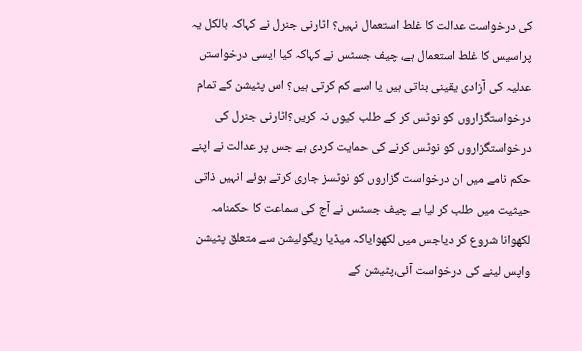کی درخواست عدالت کا غلط استعمال نہیں؟ اٹارنی جنرل نے کہاکہ بالکل یہ پراسیس کا غلط استعمال ہے، چیف جسٹس نے کہاکہ کیا ایسی درخواستں عدلیہ کی آزادی یقینی بناتی ہیں یا اسے کم کرتی ہیں؟ اس پٹیشن کے تمام درخواستگزاروں کو نوٹس کر کے طلب کیوں نہ کریں؟اٹارنی جنرل کی درخواستگزاروں کو نوٹس کرنے کی حمایت کردی ہے جس پر عدالت نے اپنے حکم نامے میں ان درخواست گزاروں کو نوٹسز جاری کرتے ہوئے انہیں ذاتی حیثیت میں طلب کر لیا ہے چیف جسٹس نے آج کی سماعت کا حکمنامہ لکھوانا شروع کر دیاجس میں لکھوایاکہ میڈیا ریگولیشن سے متعلق پٹیشن واپس لینے کی درخواست آئی،پٹیشن کے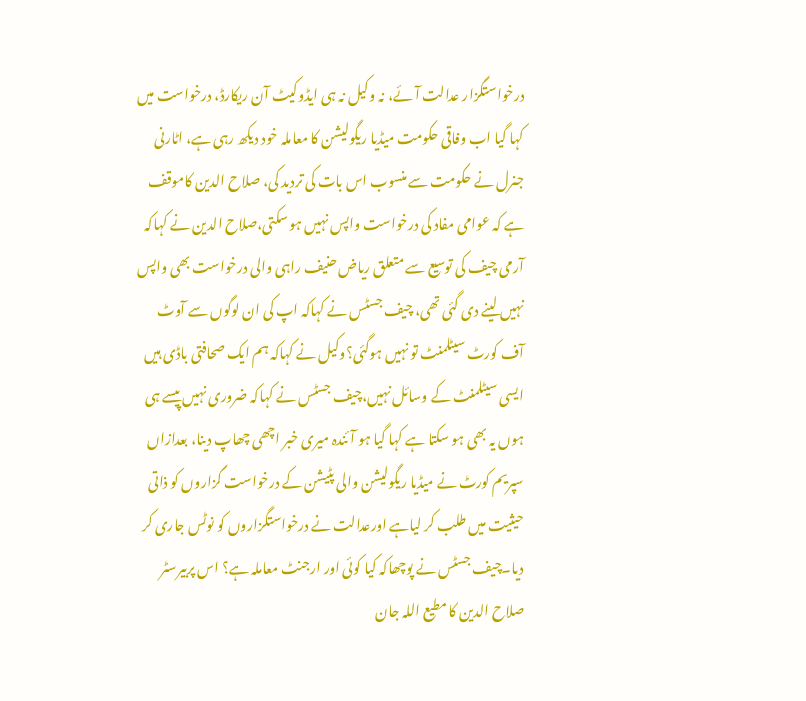درخواستگزار عدالت آئے، نہ وکیل نہ ہی ایڈوکیٹ آن ریکارڈ، درخواست میں کہا گیا اب وفاقی حکومت میڈیا ریگولیشن کا معاملہ خود دیکھ رہی ہے، اٹارنی جنرل نے حکومت سے منسوب اس بات کی تردید کی، صلاح الدین کاموقف ہے کہ عوامی مفاد کی درخواست واپس نہیں ہو سکتی،صلاح الدین نے کہاکہ آرمی چیف کی توسیع سے متعلق ریاض حنیف راہی والی درخواست بھی واپس نہیں لینے دی گئی تھی، چیف جسٹس نے کہاکہ اپ کی ان لوگوں سے آوٹ آف کورٹ سیٹلمنٹ تو نہیں ہوگئی؟وکیل نے کہاکہ ہم ایک صحافتی باڈی ہیں ایسی سیٹلمنٹ کے وسائل نہیں،چیف جسٹس نے کہاکہ ضروری نہیں پیسے ہی ہوں یہ بھی ہو سکتا ہے کہا گیا ہو آئندہ میری خبر اچھی چھاپ دینا، بعدازاں سپریم کورٹ نے میڈیا ریگولیشن والی پٹیشن کے درخواست گزاروں کو ذاتی حیثیت میں طلب کر لیاہے اورعدالت نے درخواستگزاروں کو نوٹس جاری کر دیا۔چیف جسٹس نے پوچھاکہ کیا کوئی اور ارجنٹ معاملہ ہے؟ اس پربیرسٹر صلاح الدین کا مطیع اللہ جان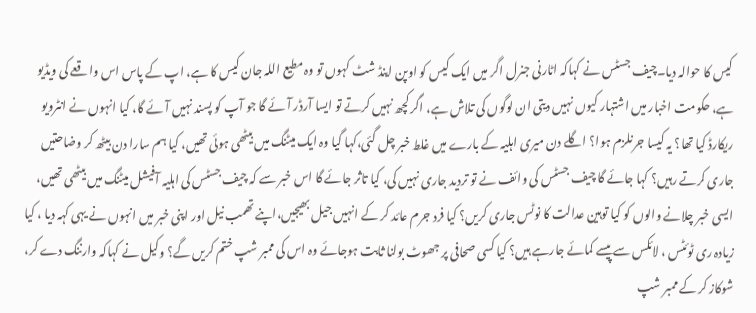کیس کا حوالہ دیا۔چیف جسٹس نے کہاکہ اٹارنی جنرل اگر میں ایک کیس کو اوپن اینڈ شٹ کہوں تو وہ مطیع اللہ جان کیس کا ہے، اپ کے پاس اس واقعے کی ویڈیو ہے، حکومت اخبار میں اشتہار کیوں نہیں دیتی ان لوگوں کی تلاش ہے، اگر کچھ نہیں کرتے تو ایسا آرڈر آئے گا جو آپ کو پسند نہیں آئے گا، کیا انہوں نے انٹرویو ریکارڈ کیا تھا؟ یہ کیسا جرنلزم ہوا؟ اگلے دن میری اہلیہ کے بارے میں غلط خبر چل گئی،کہا گیا وہ ایک میٹنگ میں بیٹھی ہوئی تھیں، کیا ہم سارا دن بیٹھ کر وضاحتیں جاری کرتے رہیں؟ کہا جائے گا چیف جسٹس کی وائف نے تو تردید جاری نہیں کی، کیا تاثر جائے گا اس خبر سے کہ چیف جسٹس کی اہلیہ آفیشل میٹنگ میں بیٹھی تھیں، ایسی خبر چلانے والوں کو کیا توہین عدالت کا نوٹس جاری کریں؟ کیا فرد جرم عائد کر کے انہیں جیل بھیجیں،اپنے تھمب نیل اور اپنی خبر میں انہوں نے یہی کہہ دیا ، کیا زیادہ ری ٹوئٹس ، لائکس سے پیسے کمائے جارہے ہیں؟ کیا کسی صحافی پر جھوٹ بولنا ثابت ہوجائے وہ اس کی ممبر شپ ختم کریں گے؟ وکیل نے کہاکہ وارننگ دے کر، شوکاز کر کے ممبر شپ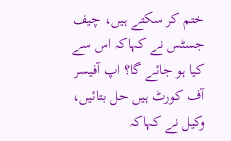ختم کر سکتے ہیں، چیف جسٹس نے کہاکہ اس سے کیا ہو جائے گا؟ اپ آفیسر آف کورٹ ہیں حل بتائیں، وکیل نے کہاکہ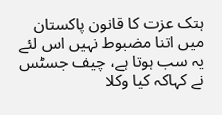ہتک عزت کا قانون پاکستان میں اتنا مضبوط نہیں اس لئے یہ سب ہوتا ہے، چیف جسٹس نے کہاکہ کیا وکلا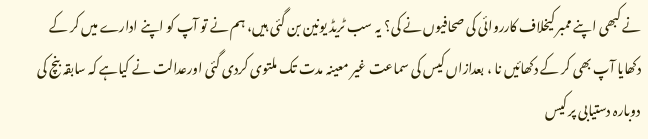نے کبھی اپنے ممبر کیخلاف کارروائی کی صحافیوں نے کی؟ یہ سب ٹریڈ یونین بن گئی ہیں، ہم نے تو آپ کو اپنے ادارے میں کر کے دکھایا آپ بھی کر کے دکھائیں نا ، بعدازاں کیس کی سماعت غیر معینہ مدت تک ملتوی کردی گئی اورعدالت نے کیاہے کہ سابقہ بنچ کی دوبارہ دستیابی پر کیس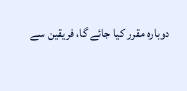دوبارہ مقرر کیا جائے گا، فریقین سے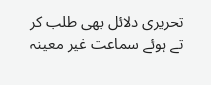تحریری دلائل بھی طلب کر تے ہوئے سماعت غیر معینہ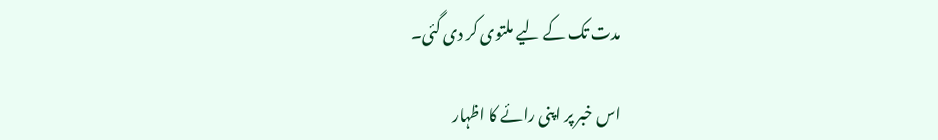مدت تک کے لیے ملتوی کر دی گئی۔

اس خبر پر اپنی رائے کا اظہار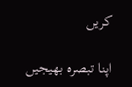کریں

اپنا تبصرہ بھیجیں